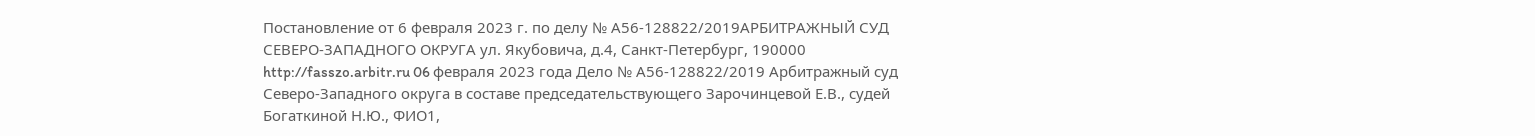Постановление от 6 февраля 2023 г. по делу № А56-128822/2019АРБИТРАЖНЫЙ СУД СЕВЕРО-ЗАПАДНОГО ОКРУГА ул. Якубовича, д.4, Санкт-Петербург, 190000 http://fasszo.arbitr.ru 06 февраля 2023 года Дело № А56-128822/2019 Арбитражный суд Северо-Западного округа в составе председательствующего Зарочинцевой Е.В., судей Богаткиной Н.Ю., ФИО1,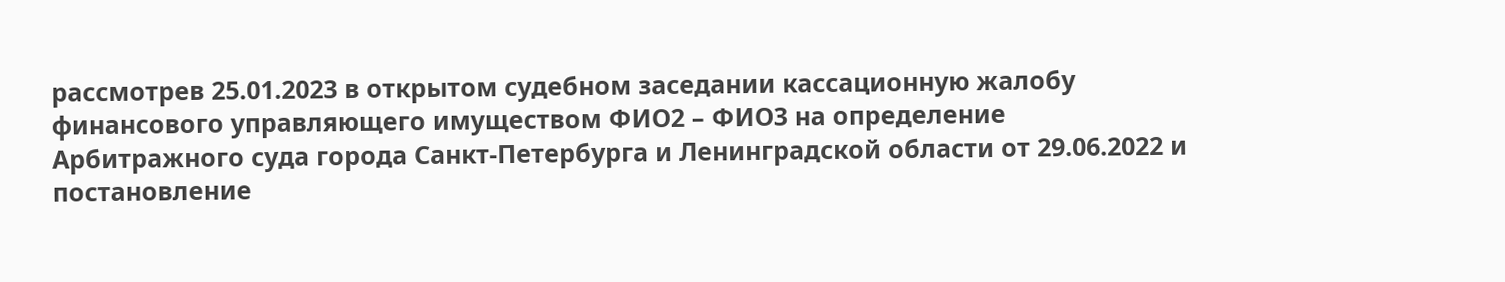рассмотрев 25.01.2023 в открытом судебном заседании кассационную жалобу финансового управляющего имуществом ФИО2 – ФИО3 на определение Арбитражного суда города Санкт-Петербурга и Ленинградской области от 29.06.2022 и постановление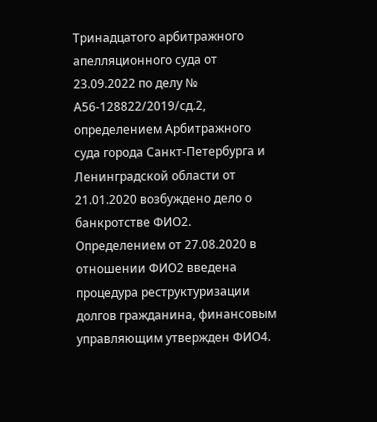Тринадцатого арбитражного апелляционного суда от 23.09.2022 по делу № А56-128822/2019/сд.2, определением Арбитражного суда города Санкт-Петербурга и Ленинградской области от 21.01.2020 возбуждено дело о банкротстве ФИО2. Определением от 27.08.2020 в отношении ФИО2 введена процедура реструктуризации долгов гражданина, финансовым управляющим утвержден ФИО4.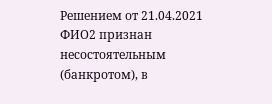Решением от 21.04.2021 ФИО2 признан несостоятельным (банкротом), в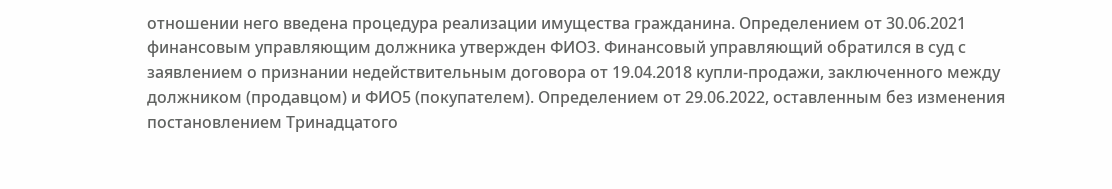отношении него введена процедура реализации имущества гражданина. Определением от 30.06.2021 финансовым управляющим должника утвержден ФИО3. Финансовый управляющий обратился в суд с заявлением о признании недействительным договора от 19.04.2018 купли-продажи, заключенного между должником (продавцом) и ФИО5 (покупателем). Определением от 29.06.2022, оставленным без изменения постановлением Тринадцатого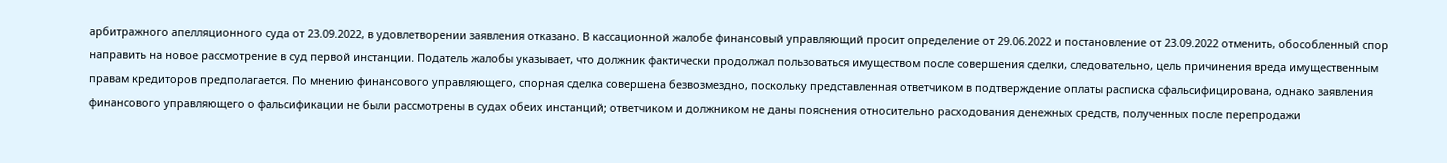арбитражного апелляционного суда от 23.09.2022, в удовлетворении заявления отказано. В кассационной жалобе финансовый управляющий просит определение от 29.06.2022 и постановление от 23.09.2022 отменить, обособленный спор направить на новое рассмотрение в суд первой инстанции. Податель жалобы указывает, что должник фактически продолжал пользоваться имуществом после совершения сделки, следовательно, цель причинения вреда имущественным правам кредиторов предполагается. По мнению финансового управляющего, спорная сделка совершена безвозмездно, поскольку представленная ответчиком в подтверждение оплаты расписка сфальсифицирована, однако заявления финансового управляющего о фальсификации не были рассмотрены в судах обеих инстанций; ответчиком и должником не даны пояснения относительно расходования денежных средств, полученных после перепродажи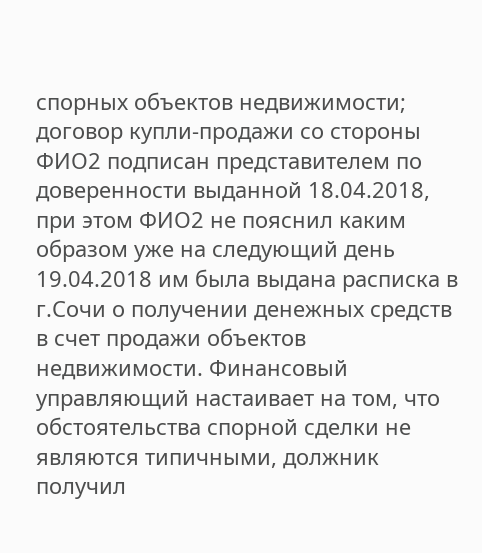спорных объектов недвижимости; договор купли-продажи со стороны ФИО2 подписан представителем по доверенности выданной 18.04.2018, при этом ФИО2 не пояснил каким образом уже на следующий день 19.04.2018 им была выдана расписка в г.Сочи о получении денежных средств в счет продажи объектов недвижимости. Финансовый управляющий настаивает на том, что обстоятельства спорной сделки не являются типичными, должник получил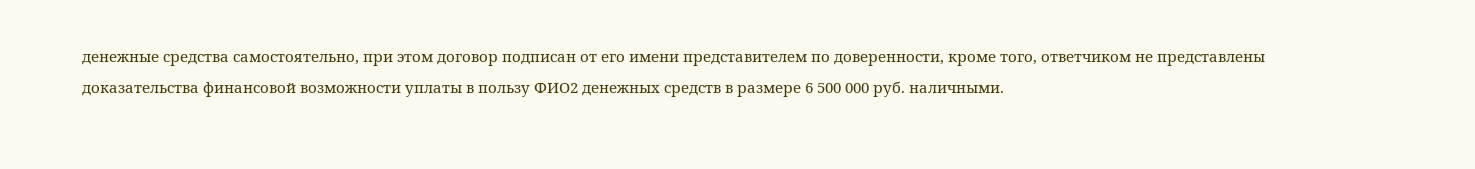денежные средства самостоятельно, при этом договор подписан от его имени представителем по доверенности, кроме того, ответчиком не представлены доказательства финансовой возможности уплаты в пользу ФИО2 денежных средств в размере 6 500 000 руб. наличными.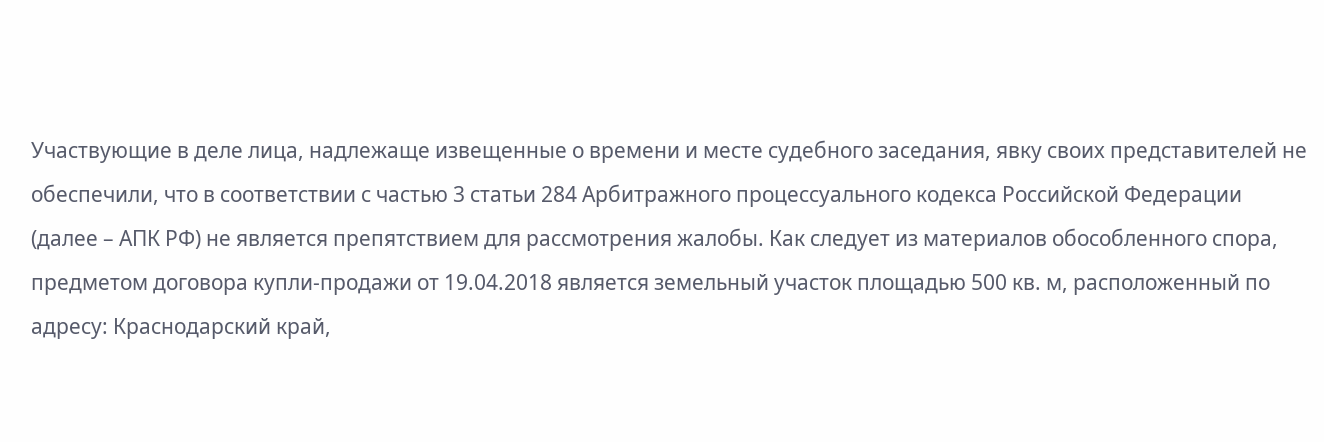Участвующие в деле лица, надлежаще извещенные о времени и месте судебного заседания, явку своих представителей не обеспечили, что в соответствии с частью 3 статьи 284 Арбитражного процессуального кодекса Российской Федерации (далее – АПК РФ) не является препятствием для рассмотрения жалобы. Как следует из материалов обособленного спора, предметом договора купли-продажи от 19.04.2018 является земельный участок площадью 500 кв. м, расположенный по адресу: Краснодарский край,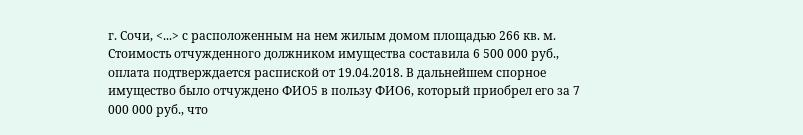г. Сочи, <...> с расположенным на нем жилым домом площадью 266 кв. м. Стоимость отчужденного должником имущества составила 6 500 000 руб., оплата подтверждается распиской от 19.04.2018. В дальнейшем спорное имущество было отчуждено ФИО5 в пользу ФИО6, который приобрел его за 7 000 000 руб., что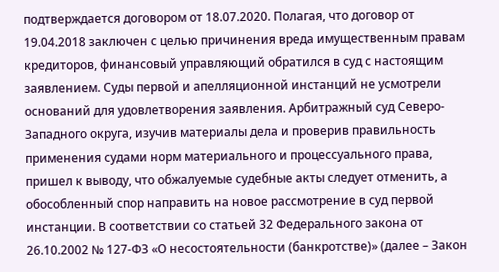подтверждается договором от 18.07.2020. Полагая, что договор от 19.04.2018 заключен с целью причинения вреда имущественным правам кредиторов, финансовый управляющий обратился в суд с настоящим заявлением. Суды первой и апелляционной инстанций не усмотрели оснований для удовлетворения заявления. Арбитражный суд Северо-Западного округа, изучив материалы дела и проверив правильность применения судами норм материального и процессуального права, пришел к выводу, что обжалуемые судебные акты следует отменить, а обособленный спор направить на новое рассмотрение в суд первой инстанции. В соответствии со статьей 32 Федерального закона от 26.10.2002 № 127-ФЗ «О несостоятельности (банкротстве)» (далее – Закон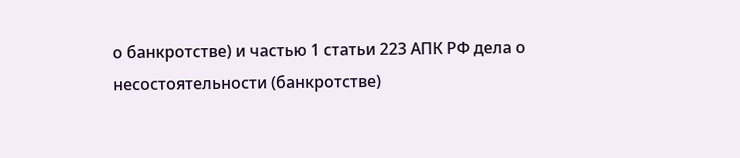о банкротстве) и частью 1 статьи 223 АПК РФ дела о несостоятельности (банкротстве)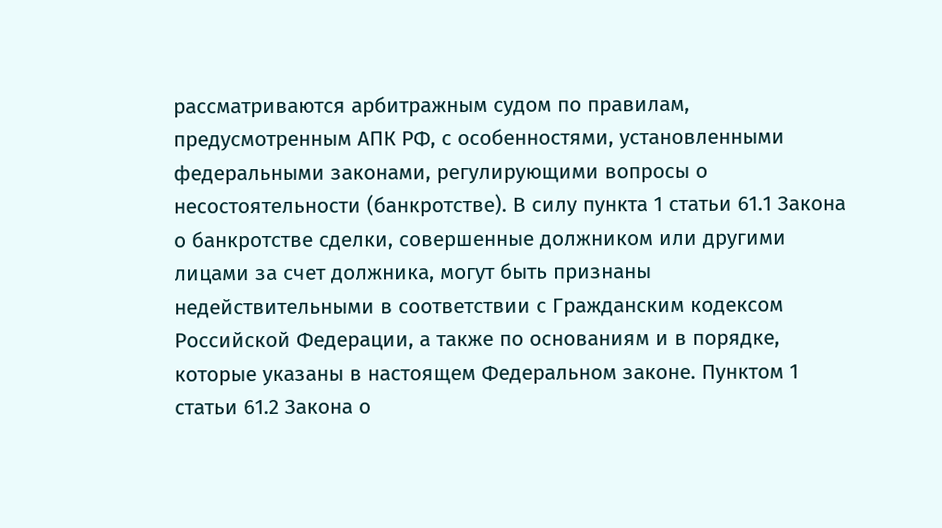рассматриваются арбитражным судом по правилам, предусмотренным АПК РФ, с особенностями, установленными федеральными законами, регулирующими вопросы о несостоятельности (банкротстве). В силу пункта 1 статьи 61.1 Закона о банкротстве сделки, совершенные должником или другими лицами за счет должника, могут быть признаны недействительными в соответствии с Гражданским кодексом Российской Федерации, а также по основаниям и в порядке, которые указаны в настоящем Федеральном законе. Пунктом 1 статьи 61.2 Закона о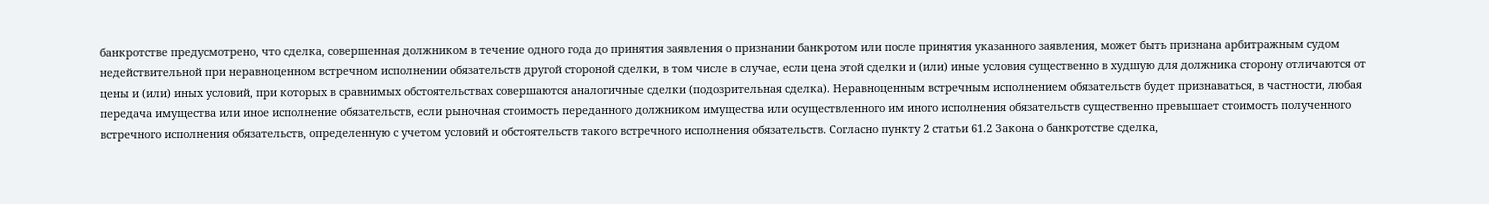банкротстве предусмотрено, что сделка, совершенная должником в течение одного года до принятия заявления о признании банкротом или после принятия указанного заявления, может быть признана арбитражным судом недействительной при неравноценном встречном исполнении обязательств другой стороной сделки, в том числе в случае, если цена этой сделки и (или) иные условия существенно в худшую для должника сторону отличаются от цены и (или) иных условий, при которых в сравнимых обстоятельствах совершаются аналогичные сделки (подозрительная сделка). Неравноценным встречным исполнением обязательств будет признаваться, в частности, любая передача имущества или иное исполнение обязательств, если рыночная стоимость переданного должником имущества или осуществленного им иного исполнения обязательств существенно превышает стоимость полученного встречного исполнения обязательств, определенную с учетом условий и обстоятельств такого встречного исполнения обязательств. Согласно пункту 2 статьи 61.2 Закона о банкротстве сделка,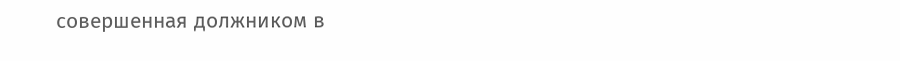совершенная должником в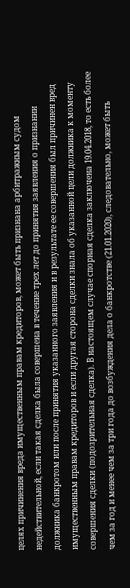целях причинения вреда имущественным правам кредиторов, может быть признана арбитражным судом недействительной, если такая сделка была совершена в течение трех лет до принятия заявления о признании должника банкротом или после принятия указанного заявления и в результате ее совершения был причинен вред имущественным правам кредиторов и если другая сторона сделки знала об указанной цели должника к моменту совершения сделки (подозрительная сделка). В настоящем случае спорная сделка заключена 19.04.2018, то есть более чем за год и менее чем за три года до возбуждения дела о банкротстве (21.01.2020), следовательно, может быть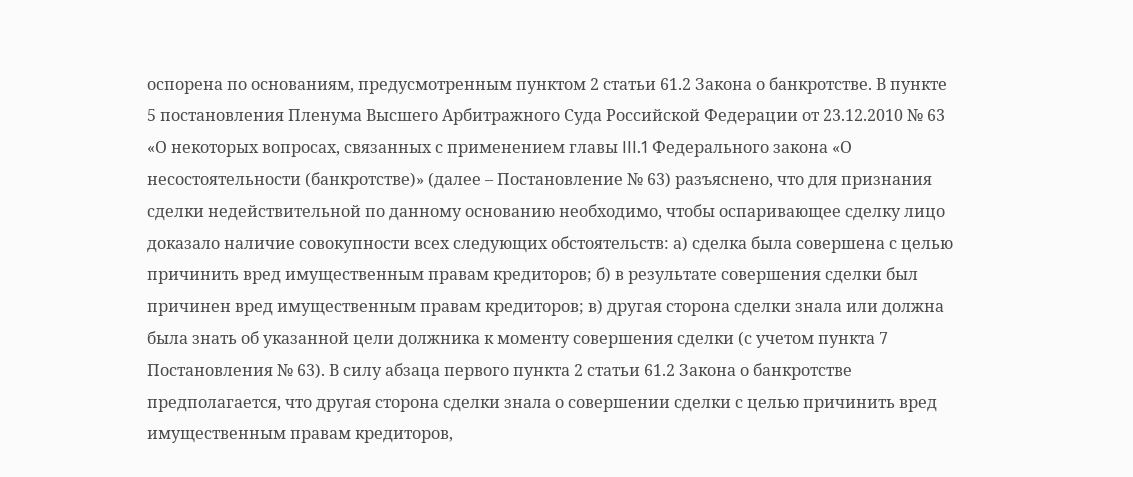оспорена по основаниям, предусмотренным пунктом 2 статьи 61.2 Закона о банкротстве. В пункте 5 постановления Пленума Высшего Арбитражного Суда Российской Федерации от 23.12.2010 № 63 «О некоторых вопросах, связанных с применением главы III.1 Федерального закона «О несостоятельности (банкротстве)» (далее – Постановление № 63) разъяснено, что для признания сделки недействительной по данному основанию необходимо, чтобы оспаривающее сделку лицо доказало наличие совокупности всех следующих обстоятельств: а) сделка была совершена с целью причинить вред имущественным правам кредиторов; б) в результате совершения сделки был причинен вред имущественным правам кредиторов; в) другая сторона сделки знала или должна была знать об указанной цели должника к моменту совершения сделки (с учетом пункта 7 Постановления № 63). В силу абзаца первого пункта 2 статьи 61.2 Закона о банкротстве предполагается, что другая сторона сделки знала о совершении сделки с целью причинить вред имущественным правам кредиторов,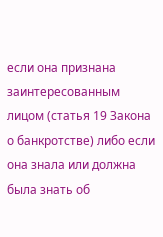если она признана заинтересованным лицом (статья 19 Закона о банкротстве) либо если она знала или должна была знать об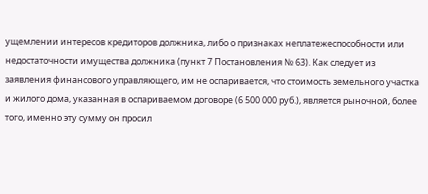ущемлении интересов кредиторов должника, либо о признаках неплатежеспособности или недостаточности имущества должника (пункт 7 Постановления № 63). Как следует из заявления финансового управляющего, им не оспаривается, что стоимость земельного участка и жилого дома, указанная в оспариваемом договоре (6 500 000 руб.), является рыночной, более того, именно эту сумму он просил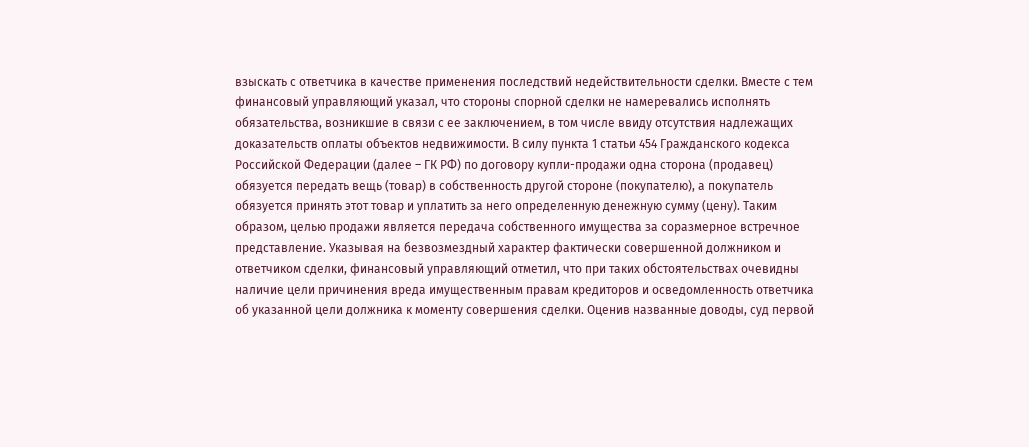взыскать с ответчика в качестве применения последствий недействительности сделки. Вместе с тем финансовый управляющий указал, что стороны спорной сделки не намеревались исполнять обязательства, возникшие в связи с ее заключением, в том числе ввиду отсутствия надлежащих доказательств оплаты объектов недвижимости. В силу пункта 1 статьи 454 Гражданского кодекса Российской Федерации (далее – ГК РФ) по договору купли-продажи одна сторона (продавец) обязуется передать вещь (товар) в собственность другой стороне (покупателю), а покупатель обязуется принять этот товар и уплатить за него определенную денежную сумму (цену). Таким образом, целью продажи является передача собственного имущества за соразмерное встречное представление. Указывая на безвозмездный характер фактически совершенной должником и ответчиком сделки, финансовый управляющий отметил, что при таких обстоятельствах очевидны наличие цели причинения вреда имущественным правам кредиторов и осведомленность ответчика об указанной цели должника к моменту совершения сделки. Оценив названные доводы, суд первой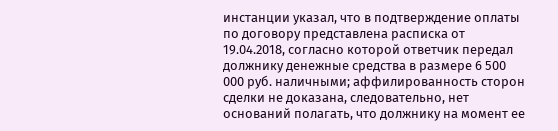инстанции указал, что в подтверждение оплаты по договору представлена расписка от 19.04.2018, согласно которой ответчик передал должнику денежные средства в размере 6 500 000 руб. наличными; аффилированность сторон сделки не доказана, следовательно, нет оснований полагать, что должнику на момент ее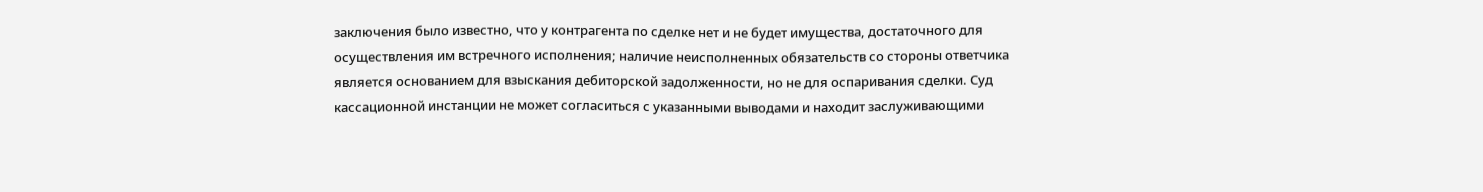заключения было известно, что у контрагента по сделке нет и не будет имущества, достаточного для осуществления им встречного исполнения; наличие неисполненных обязательств со стороны ответчика является основанием для взыскания дебиторской задолженности, но не для оспаривания сделки. Суд кассационной инстанции не может согласиться с указанными выводами и находит заслуживающими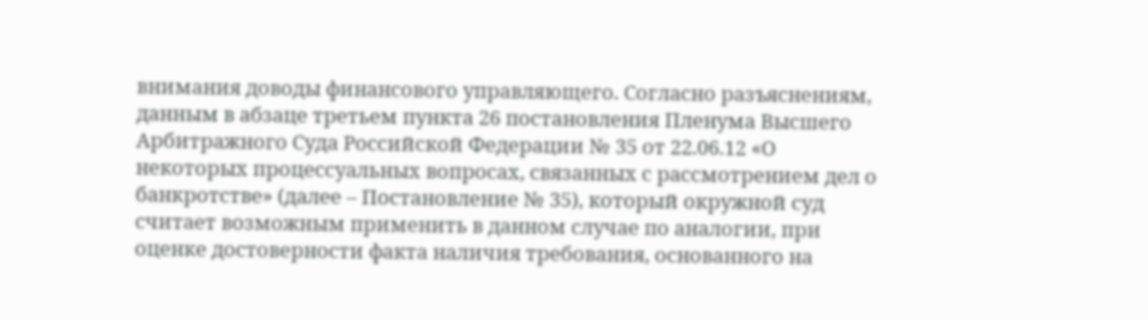внимания доводы финансового управляющего. Согласно разъяснениям, данным в абзаце третьем пункта 26 постановления Пленума Высшего Арбитражного Суда Российской Федерации № 35 от 22.06.12 «О некоторых процессуальных вопросах, связанных с рассмотрением дел о банкротстве» (далее – Постановление № 35), который окружной суд считает возможным применить в данном случае по аналогии, при оценке достоверности факта наличия требования, основанного на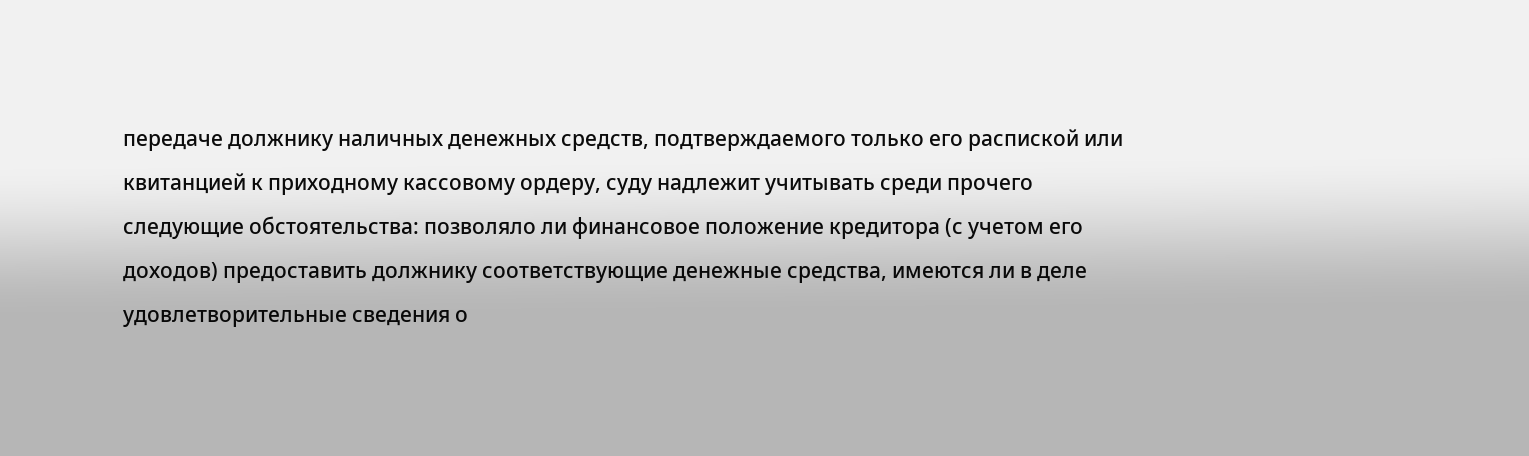передаче должнику наличных денежных средств, подтверждаемого только его распиской или квитанцией к приходному кассовому ордеру, суду надлежит учитывать среди прочего следующие обстоятельства: позволяло ли финансовое положение кредитора (с учетом его доходов) предоставить должнику соответствующие денежные средства, имеются ли в деле удовлетворительные сведения о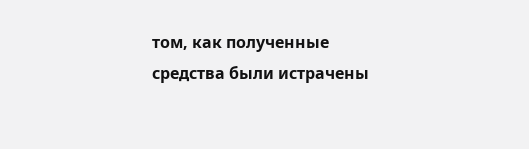том, как полученные средства были истрачены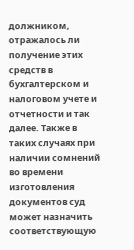должником, отражалось ли получение этих средств в бухгалтерском и налоговом учете и отчетности и так далее. Также в таких случаях при наличии сомнений во времени изготовления документов суд может назначить соответствующую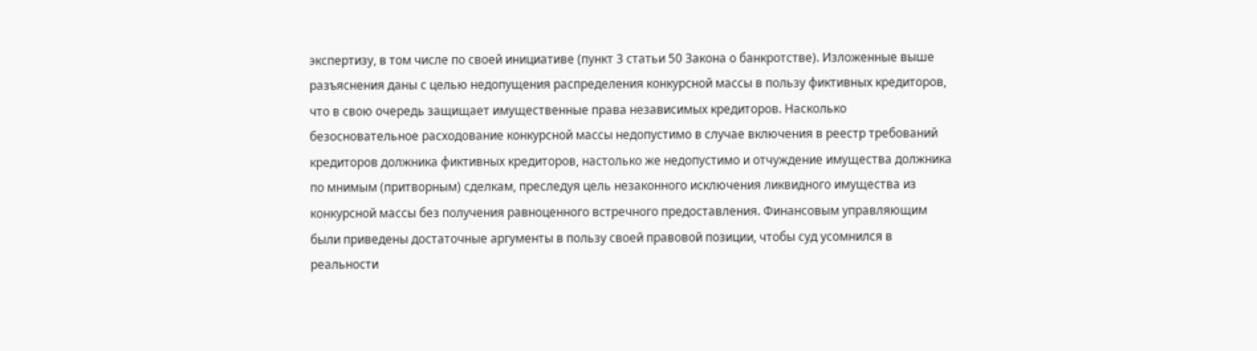экспертизу, в том числе по своей инициативе (пункт 3 статьи 50 Закона о банкротстве). Изложенные выше разъяснения даны с целью недопущения распределения конкурсной массы в пользу фиктивных кредиторов, что в свою очередь защищает имущественные права независимых кредиторов. Насколько безосновательное расходование конкурсной массы недопустимо в случае включения в реестр требований кредиторов должника фиктивных кредиторов, настолько же недопустимо и отчуждение имущества должника по мнимым (притворным) сделкам, преследуя цель незаконного исключения ликвидного имущества из конкурсной массы без получения равноценного встречного предоставления. Финансовым управляющим были приведены достаточные аргументы в пользу своей правовой позиции, чтобы суд усомнился в реальности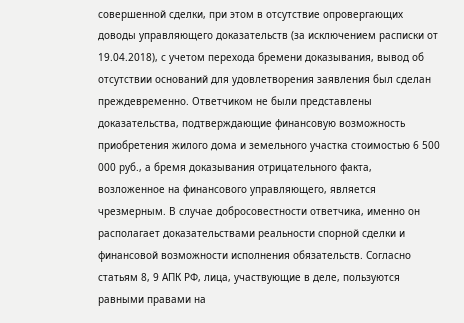совершенной сделки, при этом в отсутствие опровергающих доводы управляющего доказательств (за исключением расписки от 19.04.2018), с учетом перехода бремени доказывания, вывод об отсутствии оснований для удовлетворения заявления был сделан преждевременно. Ответчиком не были представлены доказательства, подтверждающие финансовую возможность приобретения жилого дома и земельного участка стоимостью 6 500 000 руб., а бремя доказывания отрицательного факта, возложенное на финансового управляющего, является чрезмерным. В случае добросовестности ответчика, именно он располагает доказательствами реальности спорной сделки и финансовой возможности исполнения обязательств. Согласно статьям 8, 9 АПК РФ, лица, участвующие в деле, пользуются равными правами на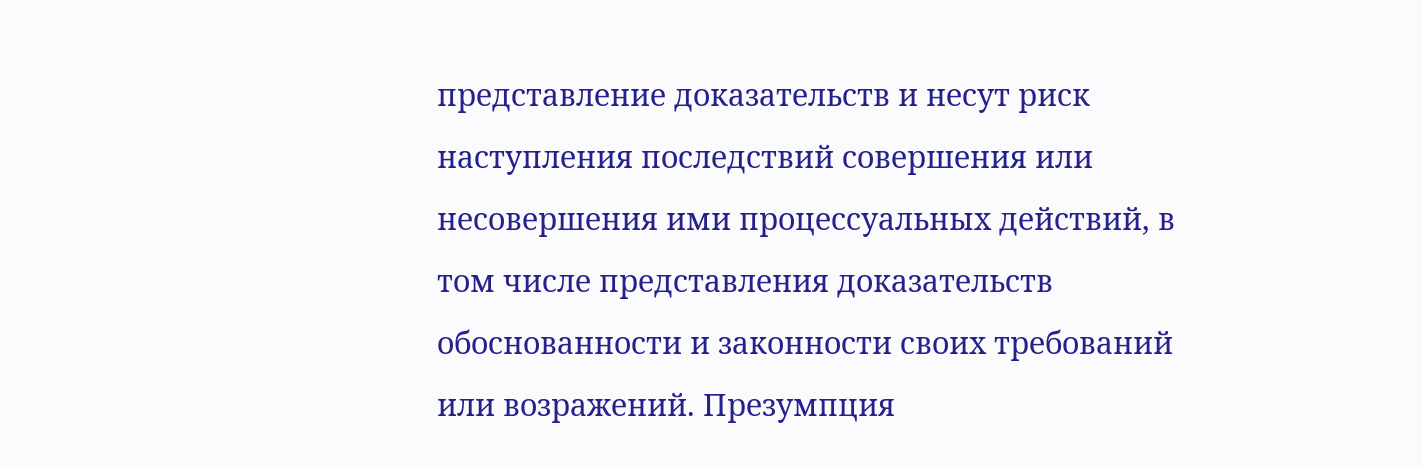представление доказательств и несут риск наступления последствий совершения или несовершения ими процессуальных действий, в том числе представления доказательств обоснованности и законности своих требований или возражений. Презумпция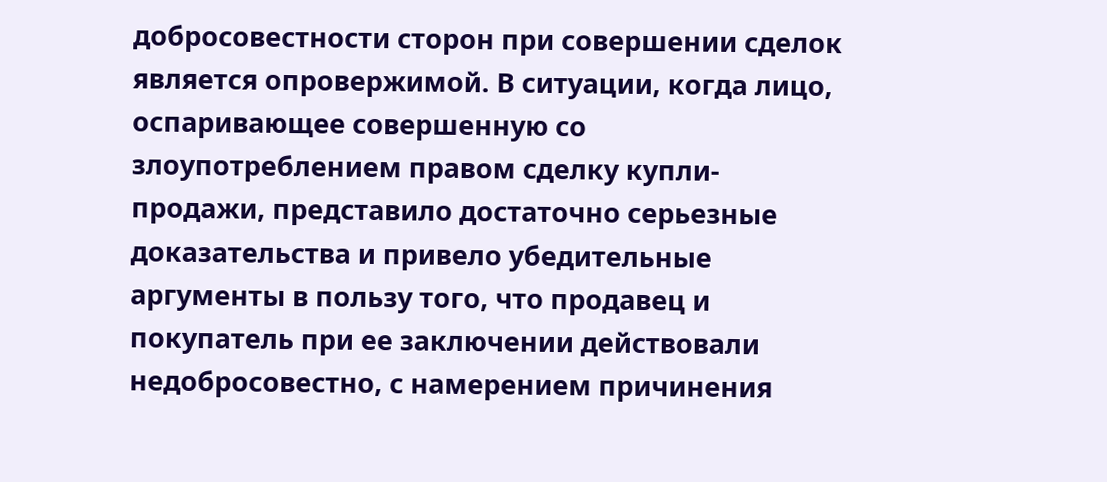добросовестности сторон при совершении сделок является опровержимой. В ситуации, когда лицо, оспаривающее совершенную со злоупотреблением правом сделку купли-продажи, представило достаточно серьезные доказательства и привело убедительные аргументы в пользу того, что продавец и покупатель при ее заключении действовали недобросовестно, с намерением причинения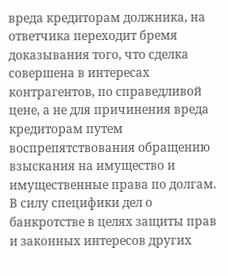вреда кредиторам должника, на ответчика переходит бремя доказывания того, что сделка совершена в интересах контрагентов, по справедливой цене, а не для причинения вреда кредиторам путем воспрепятствования обращению взыскания на имущество и имущественные права по долгам. В силу специфики дел о банкротстве в целях защиты прав и законных интересов других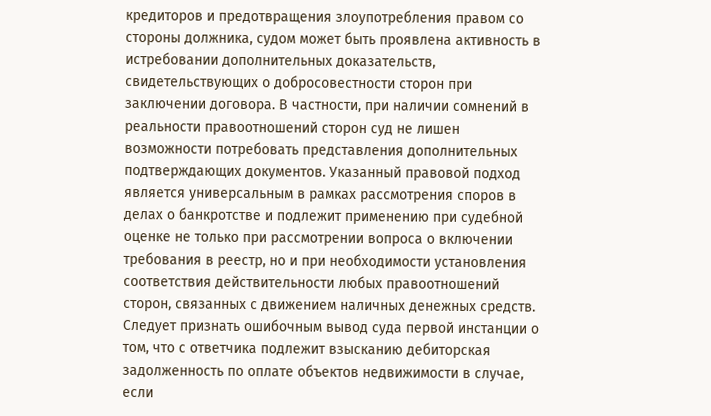кредиторов и предотвращения злоупотребления правом со стороны должника, судом может быть проявлена активность в истребовании дополнительных доказательств, свидетельствующих о добросовестности сторон при заключении договора. В частности, при наличии сомнений в реальности правоотношений сторон суд не лишен возможности потребовать представления дополнительных подтверждающих документов. Указанный правовой подход является универсальным в рамках рассмотрения споров в делах о банкротстве и подлежит применению при судебной оценке не только при рассмотрении вопроса о включении требования в реестр, но и при необходимости установления соответствия действительности любых правоотношений сторон, связанных с движением наличных денежных средств. Следует признать ошибочным вывод суда первой инстанции о том, что с ответчика подлежит взысканию дебиторская задолженность по оплате объектов недвижимости в случае, если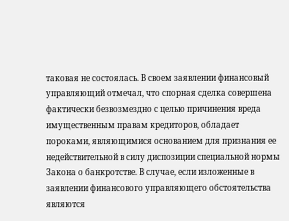таковая не состоялась. В своем заявлении финансовый управляющий отмечал, что спорная сделка совершена фактически безвозмездно с целью причинения вреда имущественным правам кредиторов, обладает пороками, являющимися основанием для признания ее недействительной в силу диспозиции специальной нормы Закона о банкротстве. В случае, если изложенные в заявлении финансового управляющего обстоятельства являются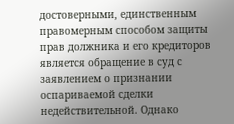достоверными, единственным правомерным способом защиты прав должника и его кредиторов является обращение в суд с заявлением о признании оспариваемой сделки недействительной. Однако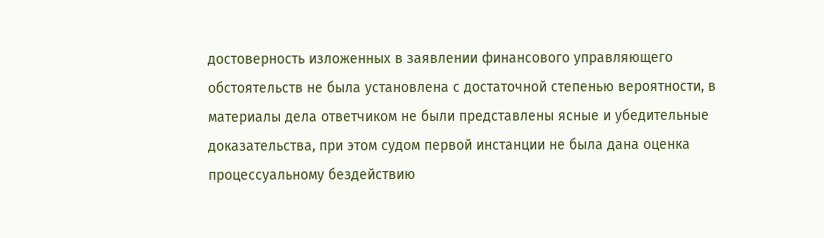достоверность изложенных в заявлении финансового управляющего обстоятельств не была установлена с достаточной степенью вероятности, в материалы дела ответчиком не были представлены ясные и убедительные доказательства, при этом судом первой инстанции не была дана оценка процессуальному бездействию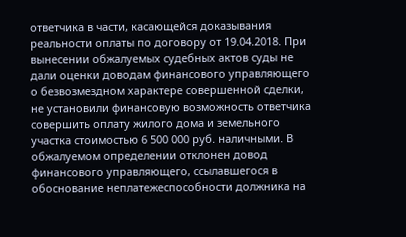ответчика в части, касающейся доказывания реальности оплаты по договору от 19.04.2018. При вынесении обжалуемых судебных актов суды не дали оценки доводам финансового управляющего о безвозмездном характере совершенной сделки, не установили финансовую возможность ответчика совершить оплату жилого дома и земельного участка стоимостью 6 500 000 руб. наличными. В обжалуемом определении отклонен довод финансового управляющего, ссылавшегося в обоснование неплатежеспособности должника на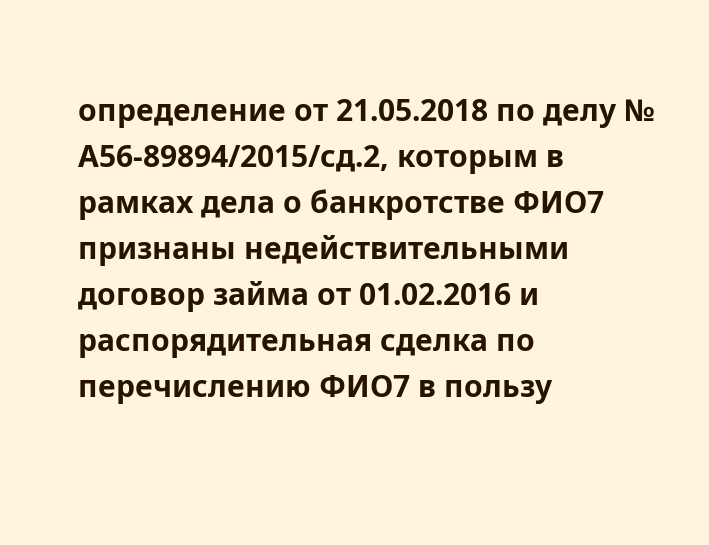определение от 21.05.2018 по делу № А56-89894/2015/сд.2, которым в рамках дела о банкротстве ФИО7 признаны недействительными договор займа от 01.02.2016 и распорядительная сделка по перечислению ФИО7 в пользу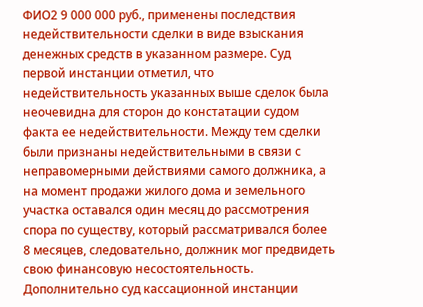ФИО2 9 000 000 руб., применены последствия недействительности сделки в виде взыскания денежных средств в указанном размере. Суд первой инстанции отметил, что недействительность указанных выше сделок была неочевидна для сторон до констатации судом факта ее недействительности. Между тем сделки были признаны недействительными в связи с неправомерными действиями самого должника, а на момент продажи жилого дома и земельного участка оставался один месяц до рассмотрения спора по существу, который рассматривался более 8 месяцев, следовательно, должник мог предвидеть свою финансовую несостоятельность. Дополнительно суд кассационной инстанции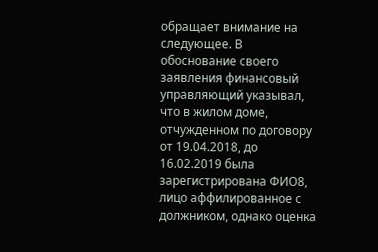обращает внимание на следующее. В обоснование своего заявления финансовый управляющий указывал, что в жилом доме, отчужденном по договору от 19.04.2018, до 16.02.2019 была зарегистрирована ФИО8, лицо аффилированное с должником, однако оценка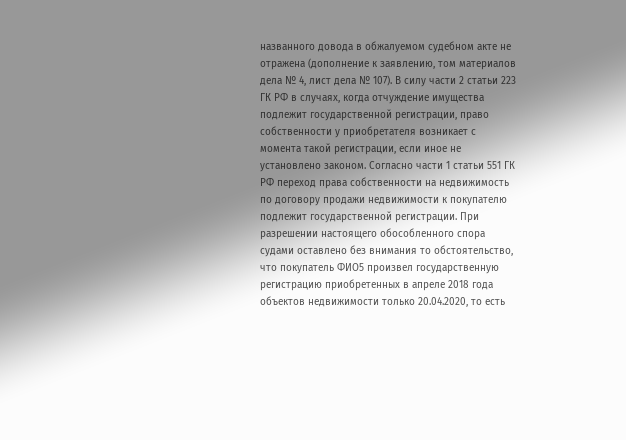названного довода в обжалуемом судебном акте не отражена (дополнение к заявлению, том материалов дела № 4, лист дела № 107). В силу части 2 статьи 223 ГК РФ в случаях, когда отчуждение имущества подлежит государственной регистрации, право собственности у приобретателя возникает с момента такой регистрации, если иное не установлено законом. Согласно части 1 статьи 551 ГК РФ переход права собственности на недвижимость по договору продажи недвижимости к покупателю подлежит государственной регистрации. При разрешении настоящего обособленного спора судами оставлено без внимания то обстоятельство, что покупатель ФИО5 произвел государственную регистрацию приобретенных в апреле 2018 года объектов недвижимости только 20.04.2020, то есть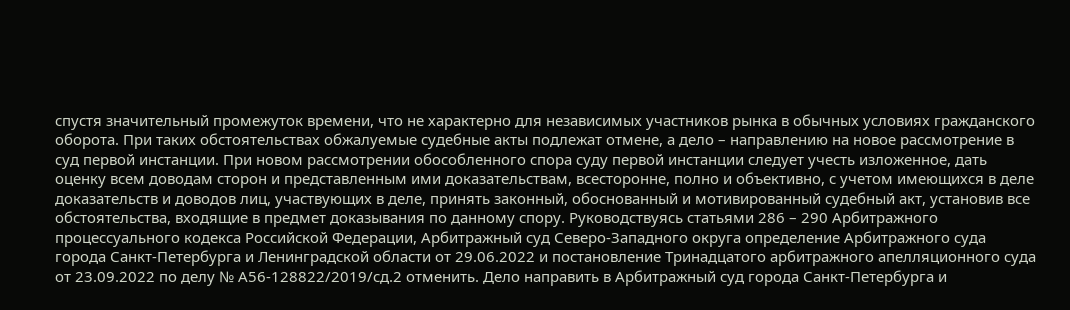спустя значительный промежуток времени, что не характерно для независимых участников рынка в обычных условиях гражданского оборота. При таких обстоятельствах обжалуемые судебные акты подлежат отмене, а дело – направлению на новое рассмотрение в суд первой инстанции. При новом рассмотрении обособленного спора суду первой инстанции следует учесть изложенное, дать оценку всем доводам сторон и представленным ими доказательствам, всесторонне, полно и объективно, с учетом имеющихся в деле доказательств и доводов лиц, участвующих в деле, принять законный, обоснованный и мотивированный судебный акт, установив все обстоятельства, входящие в предмет доказывания по данному спору. Руководствуясь статьями 286 – 290 Арбитражного процессуального кодекса Российской Федерации, Арбитражный суд Северо-Западного округа определение Арбитражного суда города Санкт-Петербурга и Ленинградской области от 29.06.2022 и постановление Тринадцатого арбитражного апелляционного суда от 23.09.2022 по делу № А56-128822/2019/сд.2 отменить. Дело направить в Арбитражный суд города Санкт-Петербурга и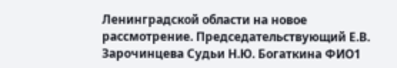Ленинградской области на новое рассмотрение. Председательствующий Е.В. Зарочинцева Судьи Н.Ю. Богаткина ФИО1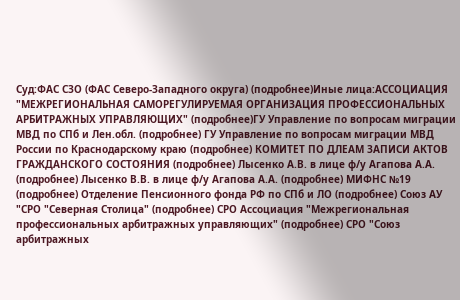Суд:ФАС СЗО (ФАС Северо-Западного округа) (подробнее)Иные лица:АССОЦИАЦИЯ "МЕЖРЕГИОНАЛЬНАЯ САМОРЕГУЛИРУЕМАЯ ОРГАНИЗАЦИЯ ПРОФЕССИОНАЛЬНЫХ АРБИТРАЖНЫХ УПРАВЛЯЮЩИХ" (подробнее)ГУ Управление по вопросам миграции МВД по СПб и Лен.обл. (подробнее) ГУ Управление по вопросам миграции МВД России по Краснодарскому краю (подробнее) КОМИТЕТ ПО ДЛЕАМ ЗАПИСИ АКТОВ ГРАЖДАНСКОГО СОСТОЯНИЯ (подробнее) Лысенко А.В. в лице ф/у Агапова А.А. (подробнее) Лысенко В.В. в лице ф/у Агапова А.А. (подробнее) МИФНС №19 (подробнее) Отделение Пенсионного фонда РФ по СПб и ЛО (подробнее) Союз АУ "СРО "Северная Столица" (подробнее) СРО Ассоциация "Межрегиональная профессиональных арбитражных управляющих" (подробнее) СРО "Союз арбитражных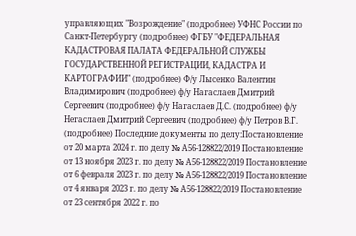управляющих "Возрождение" (подробнее) УФНС России по Санкт-Петербургу (подробнее) ФГБУ "ФЕДЕРАЛЬНАЯ КАДАСТРОВАЯ ПАЛАТА ФЕДЕРАЛЬНОЙ СЛУЖБЫ ГОСУДАРСТВЕННОЙ РЕГИСТРАЦИИ, КАДАСТРА И КАРТОГРАФИИ" (подробнее) Ф/у Лысенко Валентин Владимирович (подробнее) ф/у Нагаслаев Дмитрий Сергеевич (подробнее) ф/у Нагаслаев Д.С. (подробнее) ф/у Негаслаев Дмитрий Сергеевич (подробнее) ф/у Петров В.Г. (подробнее) Последние документы по делу:Постановление от 20 марта 2024 г. по делу № А56-128822/2019 Постановление от 13 ноября 2023 г. по делу № А56-128822/2019 Постановление от 6 февраля 2023 г. по делу № А56-128822/2019 Постановление от 4 января 2023 г. по делу № А56-128822/2019 Постановление от 23 сентября 2022 г. по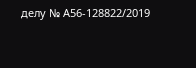делу № А56-128822/2019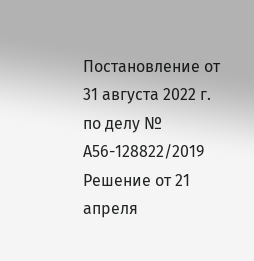Постановление от 31 августа 2022 г. по делу № А56-128822/2019 Решение от 21 апреля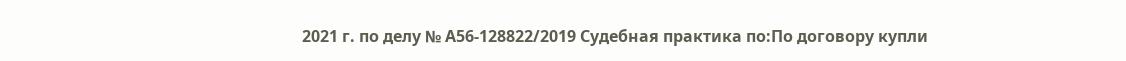2021 г. по делу № А56-128822/2019 Судебная практика по:По договору купли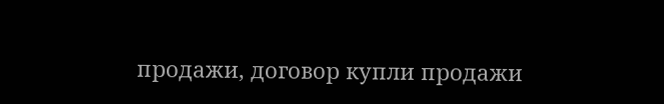продажи, договор купли продажи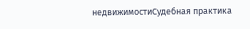недвижимостиСудебная практика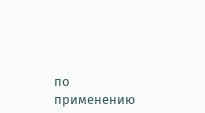по применению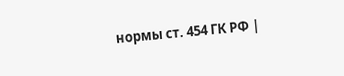нормы ст. 454 ГК РФ |